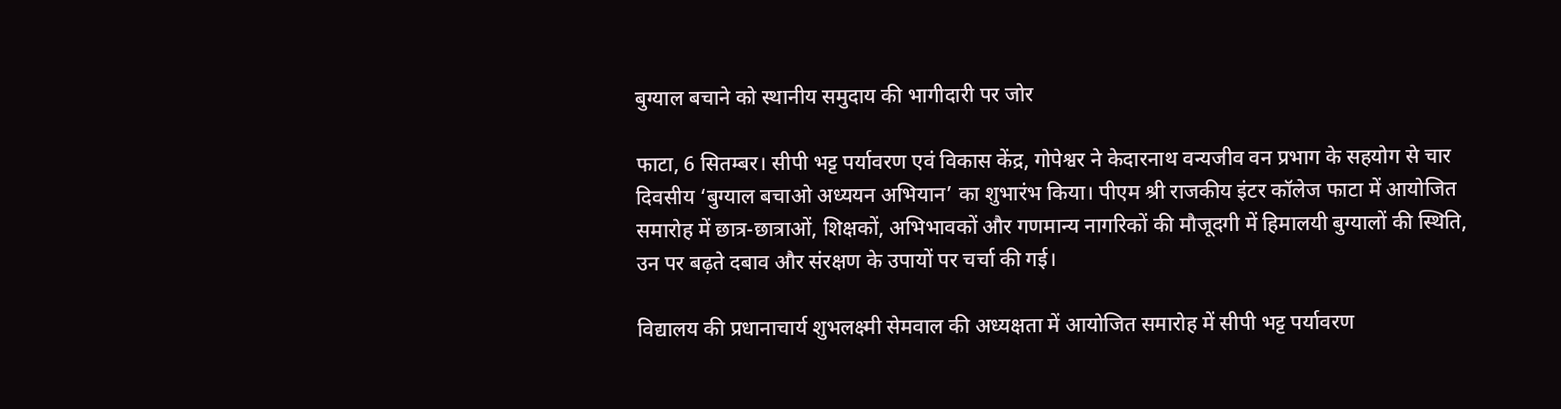बुग्याल बचाने को स्थानीय समुदाय की भागीदारी पर जोर

फाटा, 6 सितम्बर। सीपी भट्ट पर्यावरण एवं विकास केंद्र, गोपेश्वर ने केदारनाथ वन्यजीव वन प्रभाग के सहयोग से चार दिवसीय ‘बुग्याल बचाओ अध्ययन अभियान’ का शुभारंभ किया। पीएम श्री राजकीय इंटर कॉलेज फाटा में आयोजित समारोह में छात्र-छात्राओं, शिक्षकों, अभिभावकों और गणमान्य नागरिकों की मौजूदगी में हिमालयी बुग्यालों की स्थिति, उन पर बढ़ते दबाव और संरक्षण के उपायों पर चर्चा की गई।

विद्यालय की प्रधानाचार्य शुभलक्ष्मी सेमवाल की अध्यक्षता में आयोजित समारोह में सीपी भट्ट पर्यावरण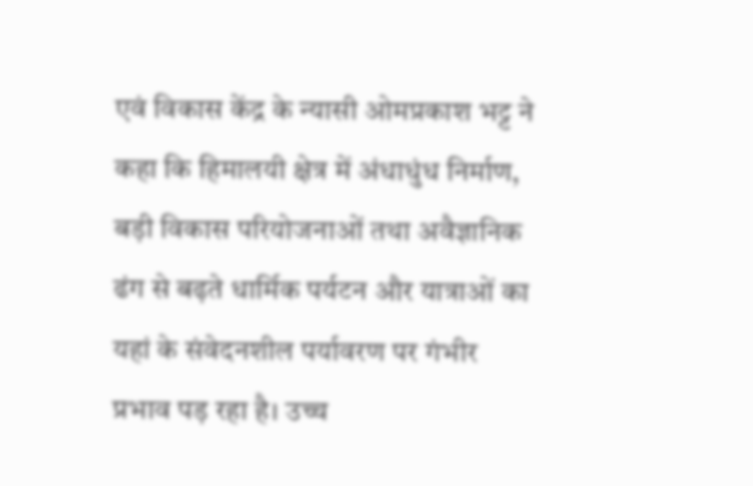एवं विकास केंद्र के न्यासी ओमप्रकाश भट्ट ने कहा कि हिमालयी क्षेत्र में अंधाधुंध निर्माण, बड़ी विकास परियोजनाओं तथा अवैज्ञानिक ढंग से बढ़ते धार्मिक पर्यटन और यात्राओं का यहां के संवेदनशील पर्यावरण पर गंभीर प्रभाव पड़ रहा है। उच्च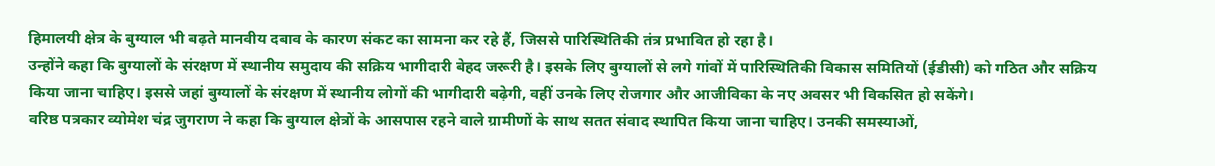हिमालयी क्षेत्र के बुग्याल भी बढ़ते मानवीय दबाव के कारण संकट का सामना कर रहे हैं, जिससे पारिस्थितिकी तंत्र प्रभावित हो रहा है।
उन्होंने कहा कि बुग्यालों के संरक्षण में स्थानीय समुदाय की सक्रिय भागीदारी बेहद जरूरी है। इसके लिए बुग्यालों से लगे गांवों में पारिस्थितिकी विकास समितियों (ईडीसी) को गठित और सक्रिय किया जाना चाहिए। इससे जहां बुग्यालों के संरक्षण में स्थानीय लोगों की भागीदारी बढ़ेगी, वहीं उनके लिए रोजगार और आजीविका के नए अवसर भी विकसित हो सकेंगे।
वरिष्ठ पत्रकार व्योमेश चंद्र जुगराण ने कहा कि बुग्याल क्षेत्रों के आसपास रहने वाले ग्रामीणों के साथ सतत संवाद स्थापित किया जाना चाहिए। उनकी समस्याओं,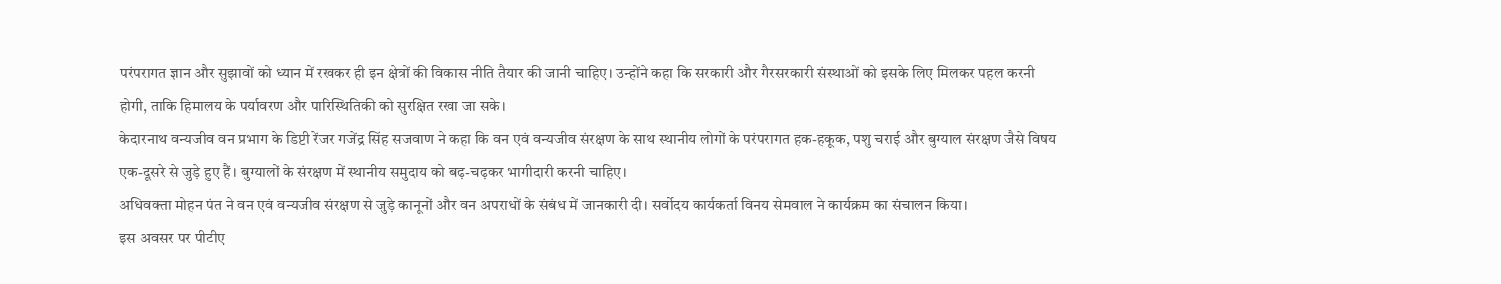परंपरागत ज्ञान और सुझावों को ध्यान में रखकर ही इन क्षेत्रों की विकास नीति तैयार की जानी चाहिए। उन्होंने कहा कि सरकारी और गैरसरकारी संस्थाओं को इसके लिए मिलकर पहल करनी होगी, ताकि हिमालय के पर्यावरण और पारिस्थितिकी को सुरक्षित रखा जा सके।
केदारनाथ वन्यजीव वन प्रभाग के डिप्टी रेंजर गजेंद्र सिंह सजवाण ने कहा कि वन एवं वन्यजीव संरक्षण के साथ स्थानीय लोगों के परंपरागत हक-हकूक, पशु चराई और बुग्याल संरक्षण जैसे विषय एक-दूसरे से जुड़े हुए हैं। बुग्यालों के संरक्षण में स्थानीय समुदाय को बढ़-चढ़कर भागीदारी करनी चाहिए।
अधिवक्ता मोहन पंत ने वन एवं वन्यजीव संरक्षण से जुड़े कानूनों और वन अपराधों के संबंध में जानकारी दी। सर्वोदय कार्यकर्ता विनय सेमवाल ने कार्यक्रम का संचालन किया।
इस अवसर पर पीटीए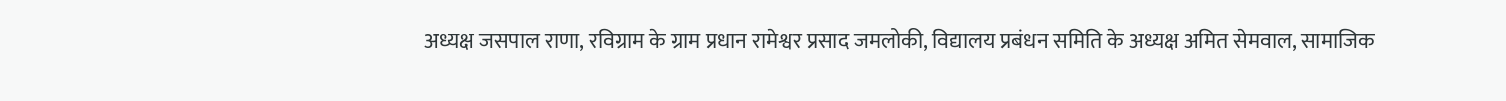अध्यक्ष जसपाल राणा, रविग्राम के ग्राम प्रधान रामेश्वर प्रसाद जमलोकी, विद्यालय प्रबंधन समिति के अध्यक्ष अमित सेमवाल, सामाजिक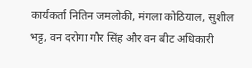कार्यकर्ता नितिन जमलोकी, मंगला कोठियाल, सुशील भट्ट, वन दरोगा गौर सिंह और वन बीट अधिकारी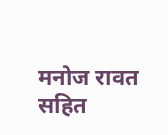मनोज रावत सहित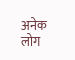अनेक लोग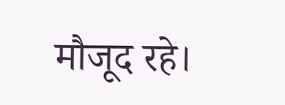मौजूद रहे।